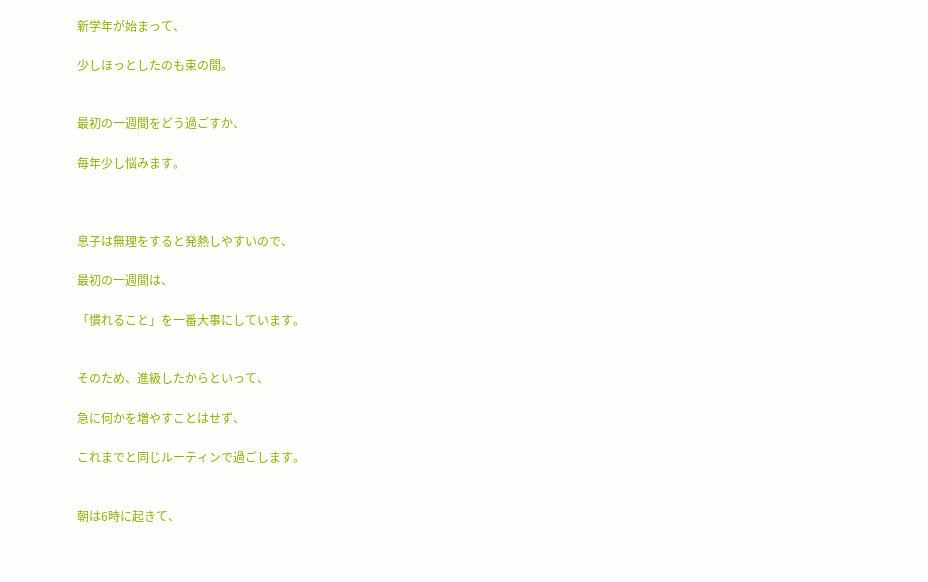新学年が始まって、

少しほっとしたのも束の間。


最初の一週間をどう過ごすか、

毎年少し悩みます。



息子は無理をすると発熱しやすいので、

最初の一週間は、

「慣れること」を一番大事にしています。


そのため、進級したからといって、

急に何かを増やすことはせず、

これまでと同じルーティンで過ごします。


朝は6時に起きて、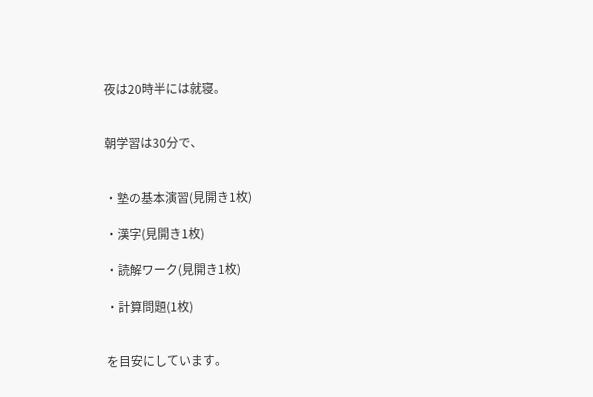夜は20時半には就寝。


朝学習は30分で、


・塾の基本演習(見開き1枚)

・漢字(見開き1枚)

・読解ワーク(見開き1枚)

・計算問題(1枚)


を目安にしています。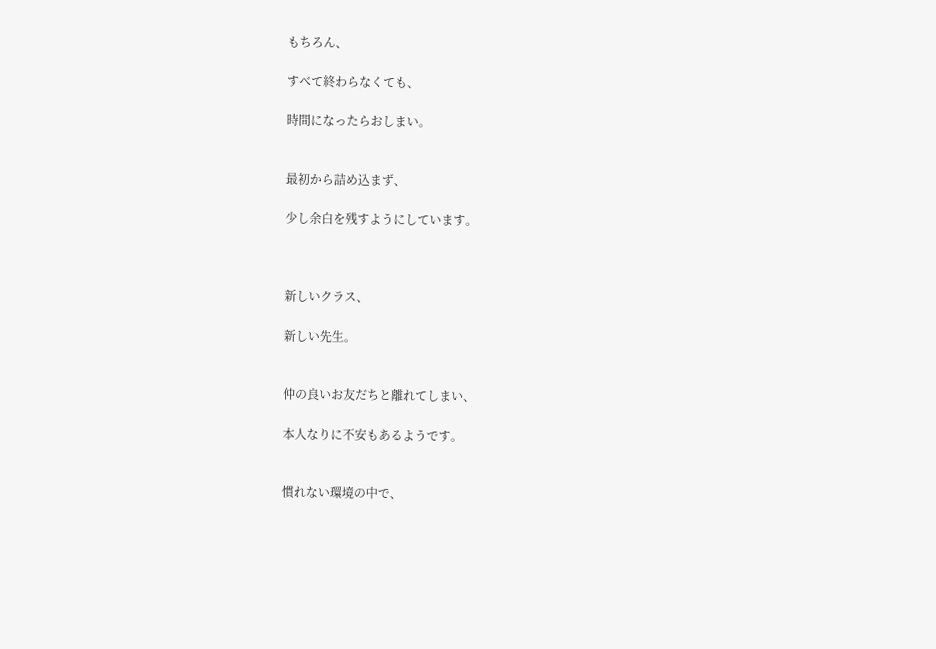もちろん、

すべて終わらなくても、

時間になったらおしまい。


最初から詰め込まず、

少し余白を残すようにしています。



新しいクラス、

新しい先生。


仲の良いお友だちと離れてしまい、

本人なりに不安もあるようです。


慣れない環境の中で、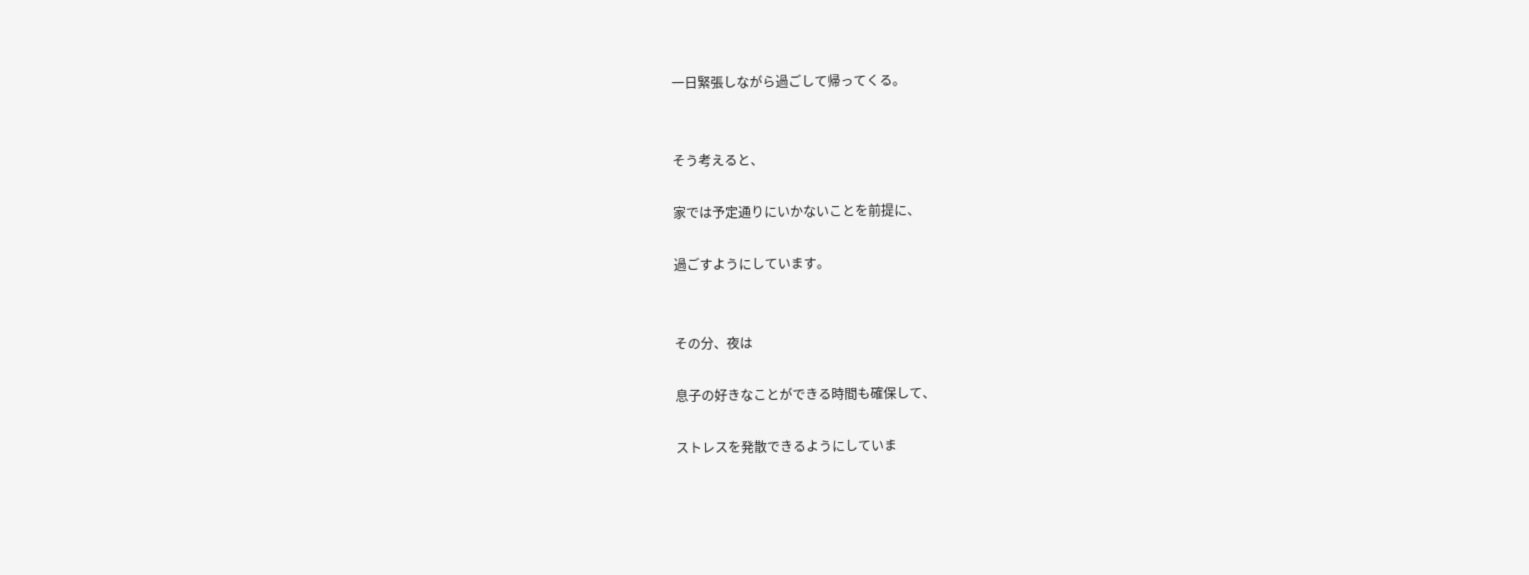一日緊張しながら過ごして帰ってくる。


そう考えると、

家では予定通りにいかないことを前提に、

過ごすようにしています。


その分、夜は

息子の好きなことができる時間も確保して、

ストレスを発散できるようにしていま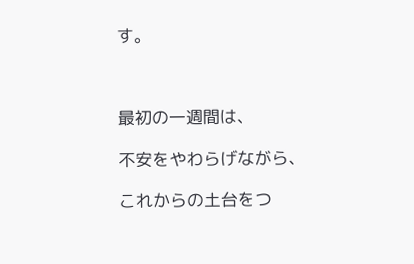す。



最初の一週間は、

不安をやわらげながら、

これからの土台をつ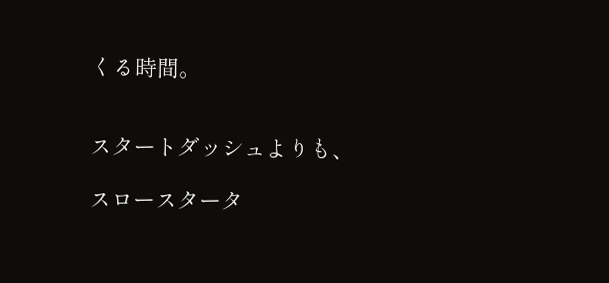くる時間。


スタートダッシュよりも、

スロースタータ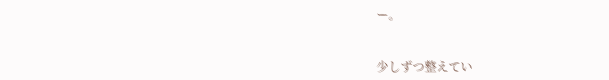ー。


少しずつ整えてい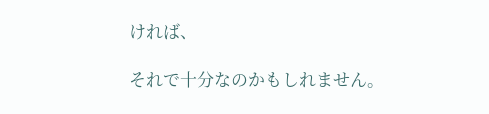ければ、

それで十分なのかもしれません。